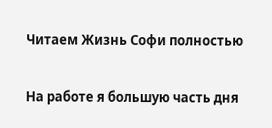Читаем Жизнь Софи полностью

На работе я большую часть дня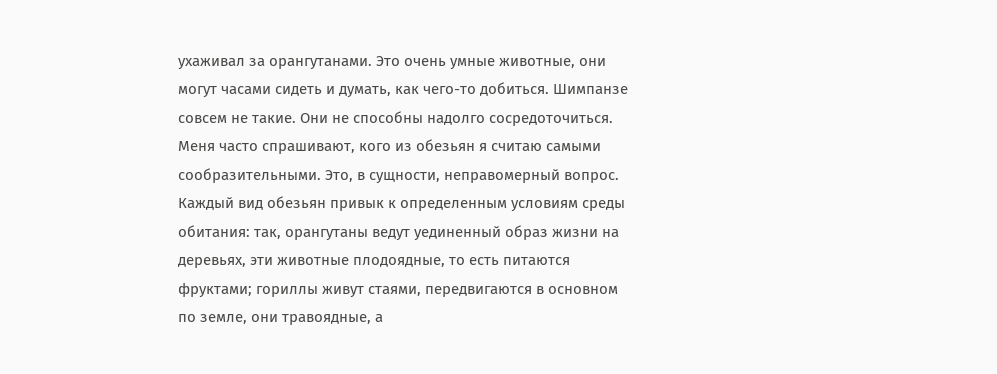ухаживал за орангутанами. Это очень умные животные, они могут часами сидеть и думать, как чего-то добиться. Шимпанзе совсем не такие. Они не способны надолго сосредоточиться. Меня часто спрашивают, кого из обезьян я считаю самыми сообразительными. Это, в сущности, неправомерный вопрос. Каждый вид обезьян привык к определенным условиям среды обитания: так, орангутаны ведут уединенный образ жизни на деревьях, эти животные плодоядные, то есть питаются фруктами; гориллы живут стаями, передвигаются в основном по земле, они травоядные, а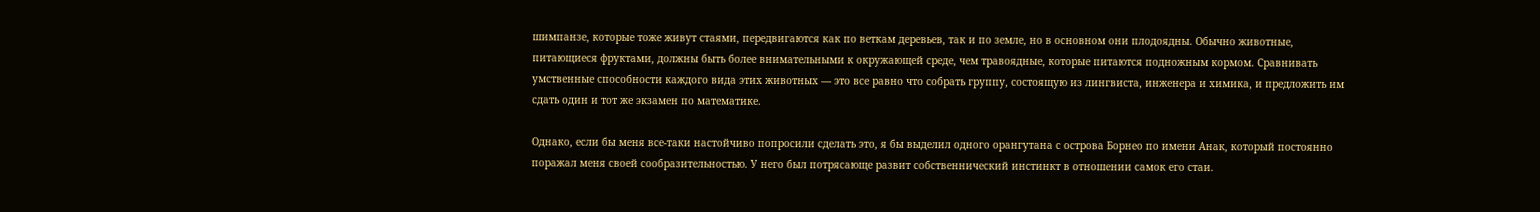шимпанзе, которые тоже живут стаями, передвигаются как по веткам деревьев, так и по земле, но в основном они плодоядны. Обычно животные, питающиеся фруктами, должны быть более внимательными к окружающей среде, чем травоядные, которые питаются подножным кормом. Сравнивать умственные способности каждого вида этих животных — это все равно что собрать группу, состоящую из лингвиста, инженера и химика, и предложить им сдать один и тот же экзамен по математике.

Однако, если бы меня все-таки настойчиво попросили сделать это, я бы выделил одного орангутана с острова Борнео по имени Анак, который постоянно поражал меня своей сообразительностью. У него был потрясающе развит собственнический инстинкт в отношении самок его стаи.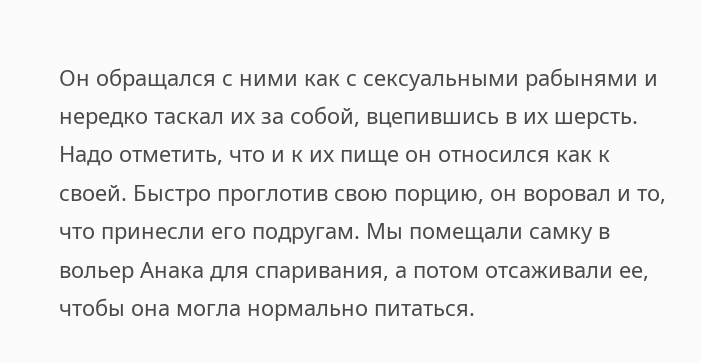Он обращался с ними как с сексуальными рабынями и нередко таскал их за собой, вцепившись в их шерсть. Надо отметить, что и к их пище он относился как к своей. Быстро проглотив свою порцию, он воровал и то, что принесли его подругам. Мы помещали самку в вольер Анака для спаривания, а потом отсаживали ее, чтобы она могла нормально питаться.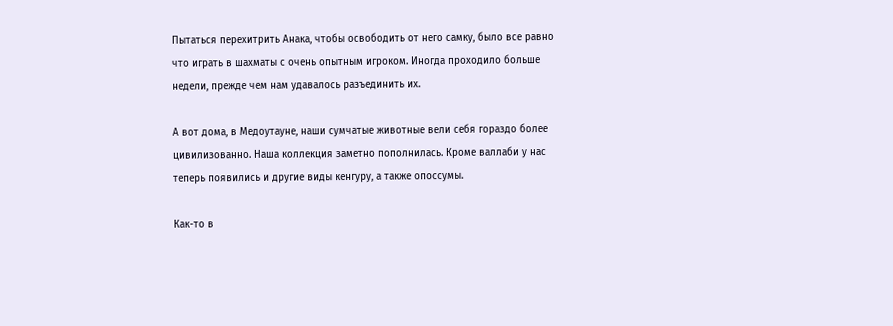Пытаться перехитрить Анака, чтобы освободить от него самку, было все равно что играть в шахматы с очень опытным игроком. Иногда проходило больше недели, прежде чем нам удавалось разъединить их.

А вот дома, в Медоутауне, наши сумчатые животные вели себя гораздо более цивилизованно. Наша коллекция заметно пополнилась. Кроме валлаби у нас теперь появились и другие виды кенгуру, а также опоссумы.

Как-то в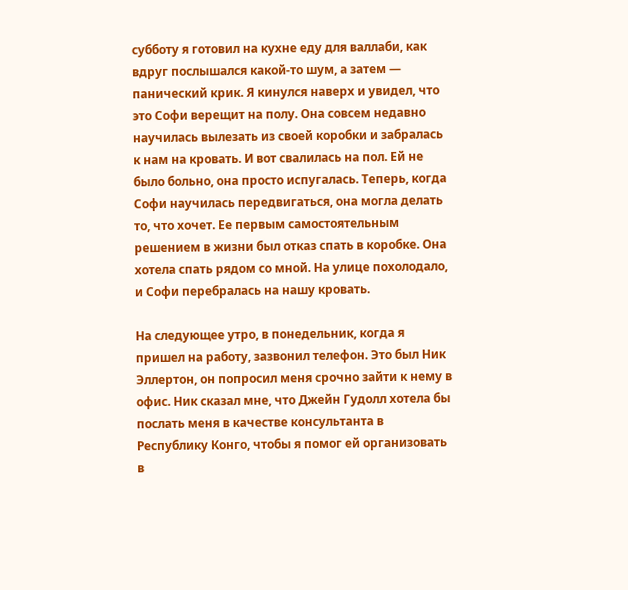субботу я готовил на кухне еду для валлаби, как вдруг послышался какой-то шум, а затем — панический крик. Я кинулся наверх и увидел, что это Софи верещит на полу. Она совсем недавно научилась вылезать из своей коробки и забралась к нам на кровать. И вот свалилась на пол. Ей не было больно, она просто испугалась. Теперь, когда Софи научилась передвигаться, она могла делать то, что хочет. Ее первым самостоятельным решением в жизни был отказ спать в коробке. Она хотела спать рядом со мной. На улице похолодало, и Софи перебралась на нашу кровать.

На следующее утро, в понедельник, когда я пришел на работу, зазвонил телефон. Это был Ник Эллертон, он попросил меня срочно зайти к нему в офис. Ник сказал мне, что Джейн Гудолл хотела бы послать меня в качестве консультанта в Республику Конго, чтобы я помог ей организовать в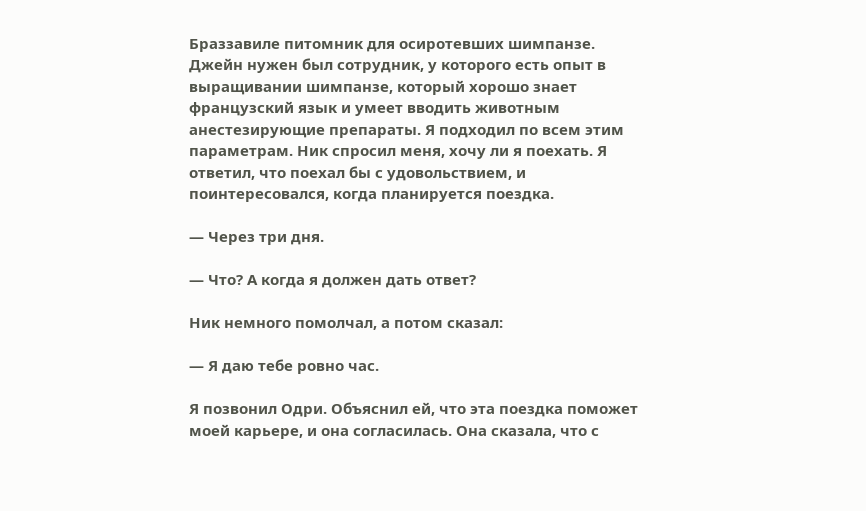Браззавиле питомник для осиротевших шимпанзе. Джейн нужен был сотрудник, у которого есть опыт в выращивании шимпанзе, который хорошо знает французский язык и умеет вводить животным анестезирующие препараты. Я подходил по всем этим параметрам. Ник спросил меня, хочу ли я поехать. Я ответил, что поехал бы с удовольствием, и поинтересовался, когда планируется поездка.

— Через три дня.

— Что? А когда я должен дать ответ?

Ник немного помолчал, а потом сказал:

— Я даю тебе ровно час.

Я позвонил Одри. Объяснил ей, что эта поездка поможет моей карьере, и она согласилась. Она сказала, что с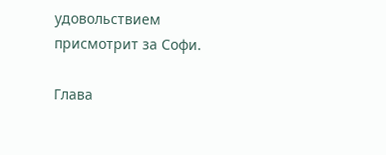удовольствием присмотрит за Софи.

Глава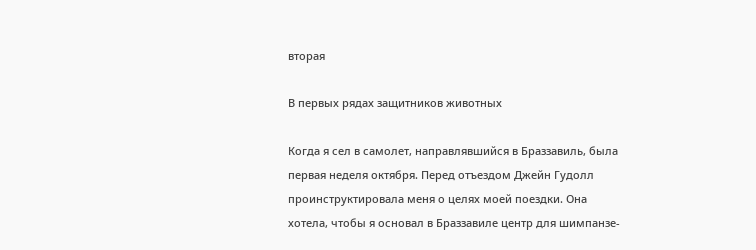вторая

В первых рядах защитников животных

Когда я сел в самолет, направлявшийся в Браззавиль, была первая неделя октября. Перед отъездом Джейн Гудолл проинструктировала меня о целях моей поездки. Она хотела, чтобы я основал в Браззавиле центр для шимпанзе-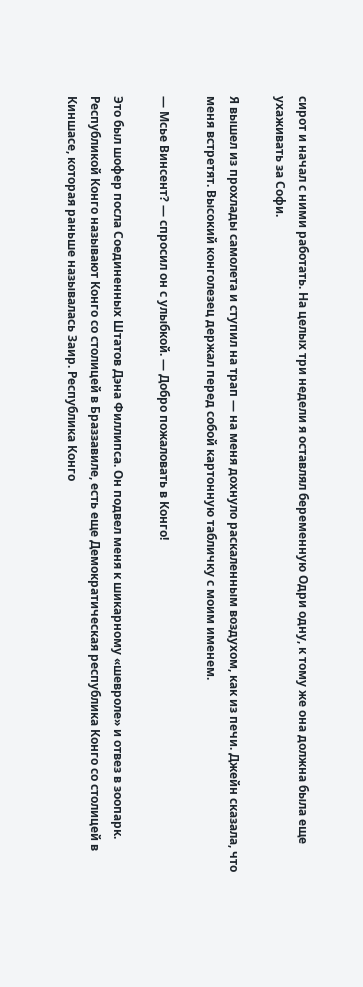сирот и начал с ними работать. На целых три недели я оставлял беременную Одри одну, к тому же она должна была еще ухаживать за Софи.

Я вышел из прохлады самолета и ступил на трап — на меня дохнуло раскаленным воздухом, как из печи. Джейн сказала, что меня встретят. Высокий конголезец держал перед собой картонную табличку с моим именем.

— Мсье Винсент? — спросил он с улыбкой. — Добро пожаловать в Конго!

Это был шофер посла Соединенных Штатов Дэна Филлипса. Он подвел меня к шикарному «шевроле» и отвез в зоопарк. Республикой Конго называют Конго со столицей в Браззавиле, есть еще Демократическая республика Конго со столицей в Киншасе, которая раньше называлась Заир. Республика Конго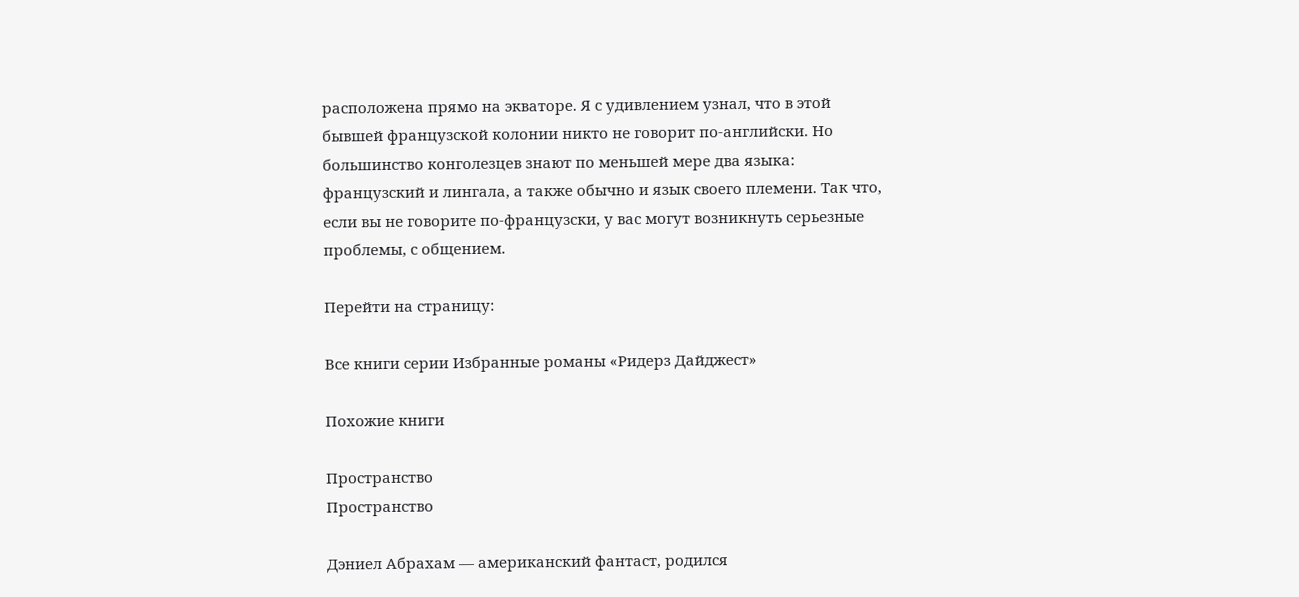расположена прямо на экваторе. Я с удивлением узнал, что в этой бывшей французской колонии никто не говорит по-английски. Но большинство конголезцев знают по меньшей мере два языка: французский и лингала, а также обычно и язык своего племени. Так что, если вы не говорите по-французски, у вас могут возникнуть серьезные проблемы, с общением.

Перейти на страницу:

Все книги серии Избранные романы «Ридерз Дайджест»

Похожие книги

Пространство
Пространство

Дэниел Абрахам — американский фантаст, родился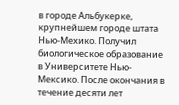в городе Альбукерке, крупнейшем городе штата Нью-Мехико. Получил биологическое образование в Университете Нью-Мексико. После окончания в течение десяти лет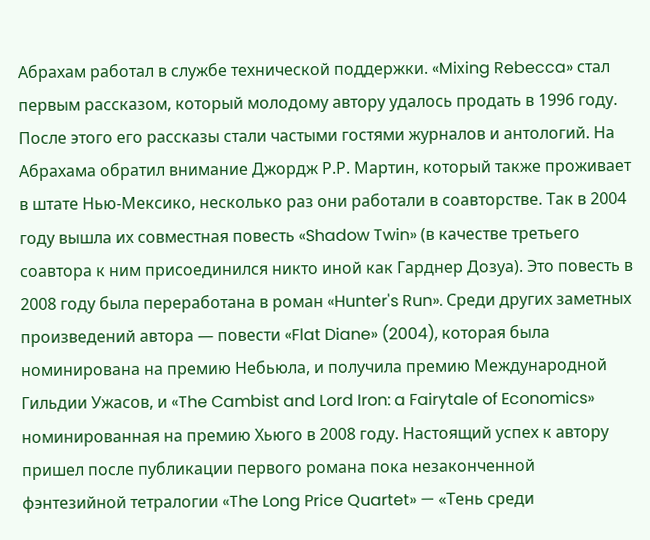Абрахам работал в службе технической поддержки. «Mixing Rebecca» стал первым рассказом, который молодому автору удалось продать в 1996 году. После этого его рассказы стали частыми гостями журналов и антологий. На Абрахама обратил внимание Джордж Р.Р. Мартин, который также проживает в штате Нью-Мексико, несколько раз они работали в соавторстве. Так в 2004 году вышла их совместная повесть «Shadow Twin» (в качестве третьего соавтора к ним присоединился никто иной как Гарднер Дозуа). Это повесть в 2008 году была переработана в роман «Hunter's Run». Среди других заметных произведений автора — повести «Flat Diane» (2004), которая была номинирована на премию Небьюла, и получила премию Международной Гильдии Ужасов, и «The Cambist and Lord Iron: a Fairytale of Economics» номинированная на премию Хьюго в 2008 году. Настоящий успех к автору пришел после публикации первого романа пока незаконченной фэнтезийной тетралогии «The Long Price Quartet» — «Тень среди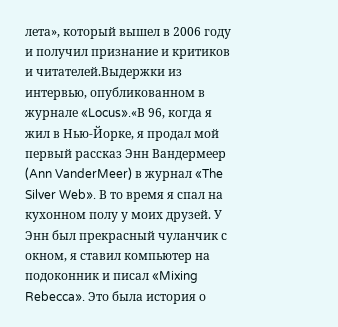лета», который вышел в 2006 году и получил признание и критиков и читателей.Выдержки из интервью, опубликованном в журнале «Locus».«В 96, когда я жил в Нью-Йорке, я продал мой первый рассказ Энн Вандермеер (Ann VanderMeer) в журнал «The Silver Web». В то время я спал на кухонном полу у моих друзей. У Энн был прекрасный чуланчик с окном, я ставил компьютер на подоконник и писал «Mixing Rebecca». Это была история о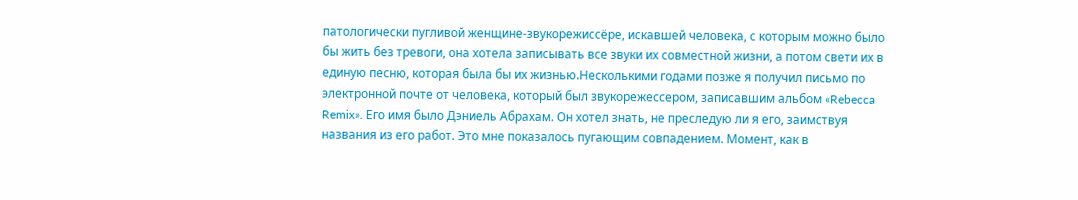патологически пугливой женщине-звукорежиссёре, искавшей человека, с которым можно было бы жить без тревоги, она хотела записывать все звуки их совместной жизни, а потом свети их в единую песню, которая была бы их жизнью.Несколькими годами позже я получил письмо по электронной почте от человека, который был звукорежессером, записавшим альбом «Rebecca Remix». Его имя было Дэниель Абрахам. Он хотел знать, не преследую ли я его, заимствуя названия из его работ. Это мне показалось пугающим совпадением. Момент, как в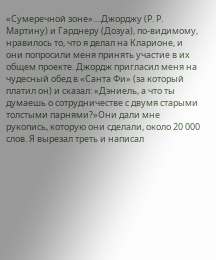«Сумеречной зоне»....Джорджу (Р. Р. Мартину) и Гарднеру (Дозуа), по-видимому, нравилось то, что я делал на Кларионе, и они попросили меня принять участие в их общем проекте. Джордж пригласил меня на чудесный обед в «Санта Фи» (за который платил он) и сказал: «Дэниель, а что ты думаешь о сотрудничестве с двумя старыми толстыми парнями?»Они дали мне рукопись, которую они сделали, около 20 000 слов. Я вырезал треть и написал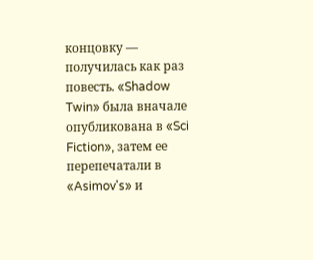концовку — получилась как раз повесть. «Shadow Twin» была вначале опубликована в «Sci Fiction», затем ее перепечатали в «Asimov's» и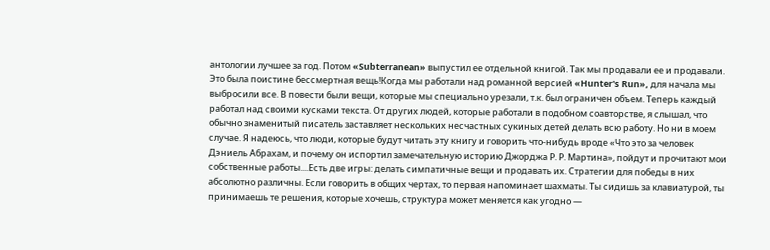антологии лучшее за год. Потом «Subterranean» выпустил ее отдельной книгой. Так мы продавали ее и продавали. Это была поистине бессмертная вещь!Когда мы работали над романной версией «Hunter's Run», для начала мы выбросили все. В повести были вещи, которые мы специально урезали, т.к. был ограничен объем. Теперь каждый работал над своими кусками текста. От других людей, которые работали в подобном соавторстве, я слышал, что обычно знаменитый писатель заставляет нескольких несчастных сукиных детей делать всю работу. Но ни в моем случае. Я надеюсь, что люди, которые будут читать эту книгу и говорить что-нибудь вроде «Что это за человек Дэниель Абрахам, и почему он испортил замечательную историю Джорджа Р. Р. Мартина», пойдут и прочитают мои собственные работы....Есть две игры: делать симпатичные вещи и продавать их. Стратегии для победы в них абсолютно различны. Если говорить в общих чертах, то первая напоминает шахматы. Ты сидишь за клавиатурой, ты принимаешь те решения, которые хочешь, структура может меняется как угодно —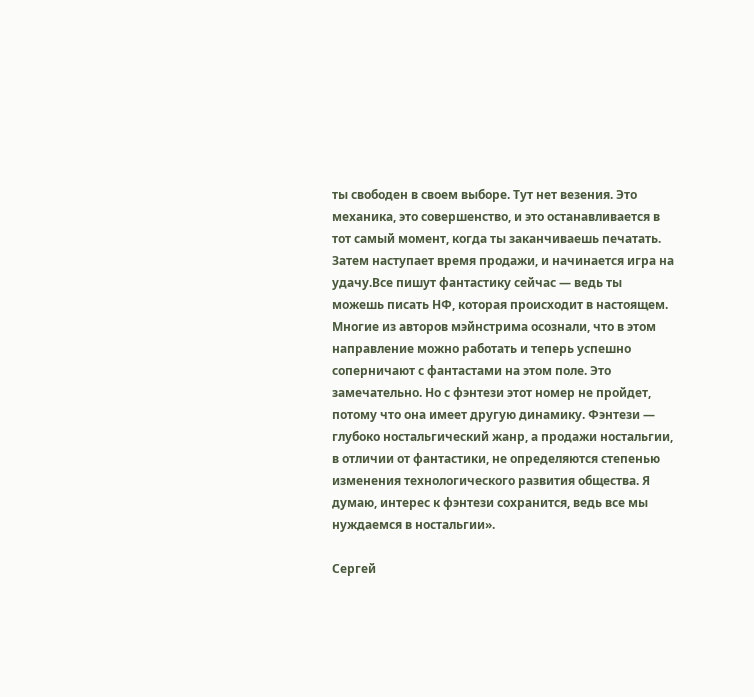ты свободен в своем выборе. Тут нет везения. Это механика, это совершенство, и это останавливается в тот самый момент, когда ты заканчиваешь печатать. Затем наступает время продажи, и начинается игра на удачу.Все пишут фантастику сейчас — ведь ты можешь писать НФ, которая происходит в настоящем. Многие из авторов мэйнстрима осознали, что в этом направление можно работать и теперь успешно соперничают с фантастами на этом поле. Это замечательно. Но с фэнтези этот номер не пройдет, потому что она имеет другую динамику. Фэнтези — глубоко ностальгический жанр, а продажи ностальгии, в отличии от фантастики, не определяются степенью изменения технологического развития общества. Я думаю, интерес к фэнтези сохранится, ведь все мы нуждаемся в ностальгии».

Сергей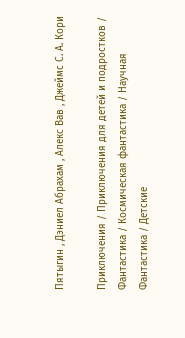Пятыгин , Дэниел Абрахам , Алекс Вав , Джеймс С. А. Кори

Приключения / Приключения для детей и подростков / Фантастика / Космическая фантастика / Научная Фантастика / Детские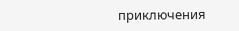приключения